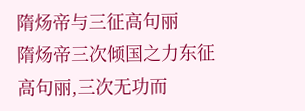隋炀帝与三征高句丽
隋炀帝三次倾国之力东征高句丽,三次无功而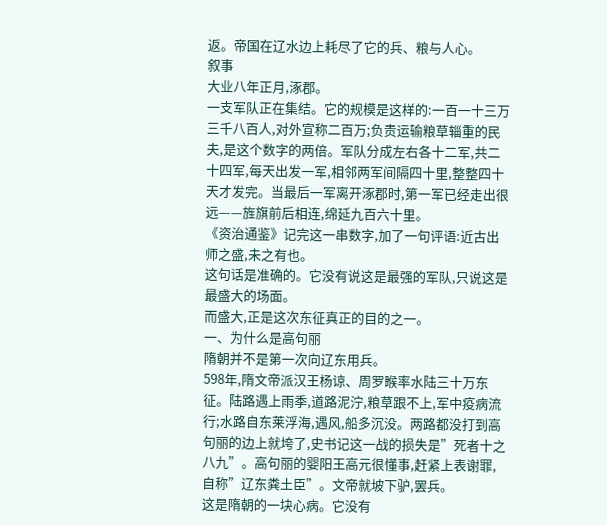返。帝国在辽水边上耗尽了它的兵、粮与人心。
叙事
大业八年正月,涿郡。
一支军队正在集结。它的规模是这样的:一百一十三万三千八百人,对外宣称二百万;负责运输粮草辎重的民夫,是这个数字的两倍。军队分成左右各十二军,共二十四军,每天出发一军,相邻两军间隔四十里,整整四十天才发完。当最后一军离开涿郡时,第一军已经走出很远——旌旗前后相连,绵延九百六十里。
《资治通鉴》记完这一串数字,加了一句评语:近古出师之盛,未之有也。
这句话是准确的。它没有说这是最强的军队,只说这是最盛大的场面。
而盛大,正是这次东征真正的目的之一。
一、为什么是高句丽
隋朝并不是第一次向辽东用兵。
598年,隋文帝派汉王杨谅、周罗睺率水陆三十万东征。陆路遇上雨季,道路泥泞,粮草跟不上,军中疫病流行;水路自东莱浮海,遇风,船多沉没。两路都没打到高句丽的边上就垮了,史书记这一战的损失是”死者十之八九”。高句丽的婴阳王高元很懂事,赶紧上表谢罪,自称”辽东粪土臣”。文帝就坡下驴,罢兵。
这是隋朝的一块心病。它没有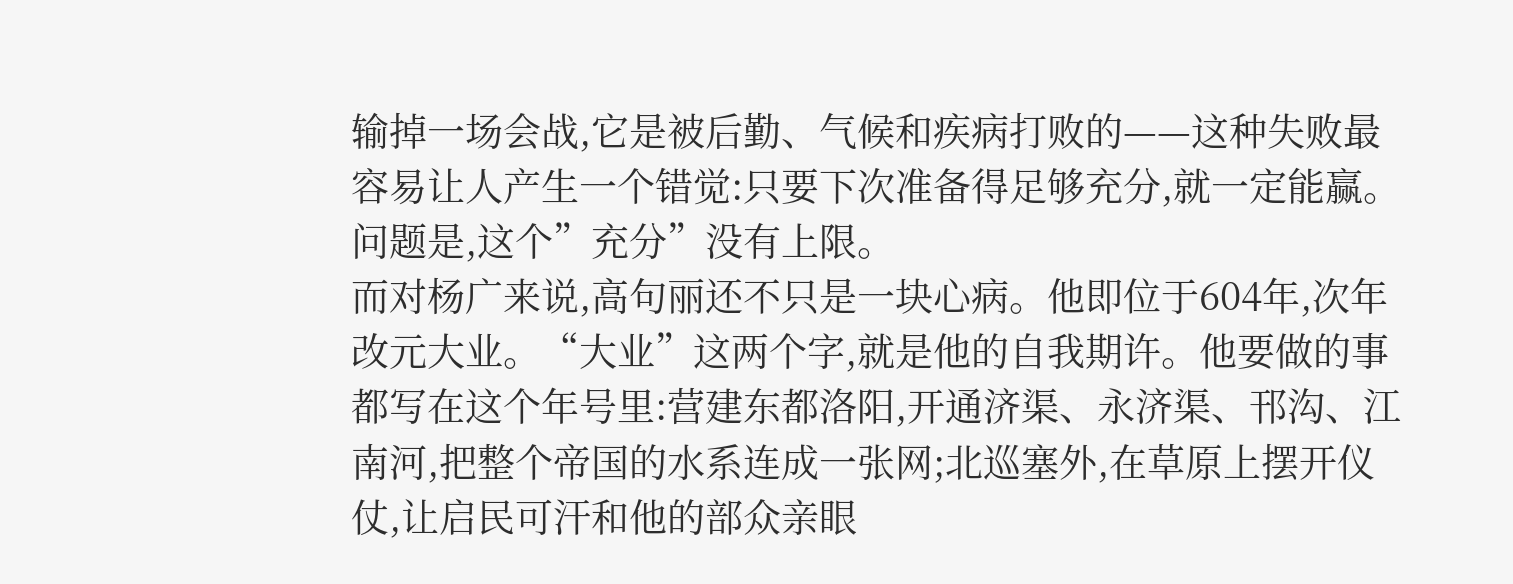输掉一场会战,它是被后勤、气候和疾病打败的——这种失败最容易让人产生一个错觉:只要下次准备得足够充分,就一定能赢。
问题是,这个”充分”没有上限。
而对杨广来说,高句丽还不只是一块心病。他即位于604年,次年改元大业。“大业”这两个字,就是他的自我期许。他要做的事都写在这个年号里:营建东都洛阳,开通济渠、永济渠、邗沟、江南河,把整个帝国的水系连成一张网;北巡塞外,在草原上摆开仪仗,让启民可汗和他的部众亲眼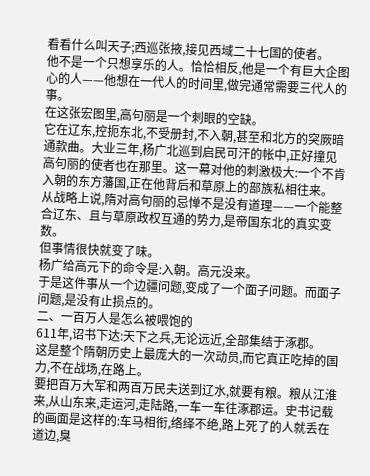看看什么叫天子;西巡张掖,接见西域二十七国的使者。
他不是一个只想享乐的人。恰恰相反,他是一个有巨大企图心的人——他想在一代人的时间里,做完通常需要三代人的事。
在这张宏图里,高句丽是一个刺眼的空缺。
它在辽东,控扼东北,不受册封,不入朝,甚至和北方的突厥暗通款曲。大业三年,杨广北巡到启民可汗的帐中,正好撞见高句丽的使者也在那里。这一幕对他的刺激极大:一个不肯入朝的东方藩国,正在他背后和草原上的部族私相往来。
从战略上说,隋对高句丽的忌惮不是没有道理——一个能整合辽东、且与草原政权互通的势力,是帝国东北的真实变数。
但事情很快就变了味。
杨广给高元下的命令是:入朝。高元没来。
于是这件事从一个边疆问题,变成了一个面子问题。而面子问题,是没有止损点的。
二、一百万人是怎么被喂饱的
611年,诏书下达:天下之兵,无论远近,全部集结于涿郡。
这是整个隋朝历史上最庞大的一次动员,而它真正吃掉的国力,不在战场,在路上。
要把百万大军和两百万民夫送到辽水,就要有粮。粮从江淮来,从山东来,走运河,走陆路,一车一车往涿郡运。史书记载的画面是这样的:车马相衔,络绎不绝,路上死了的人就丢在道边,臭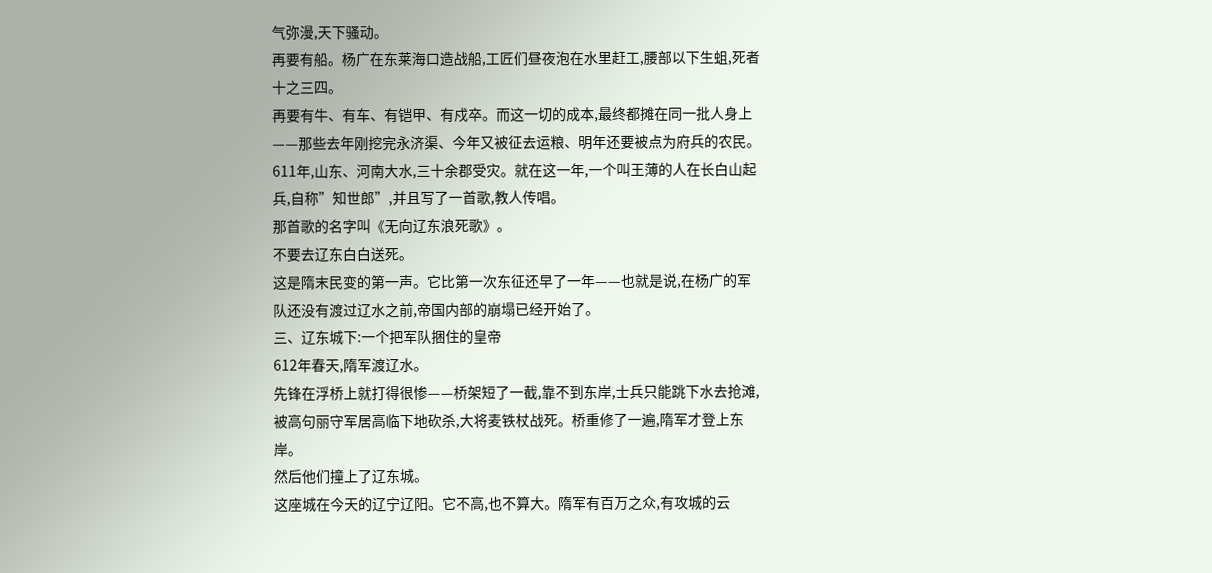气弥漫,天下骚动。
再要有船。杨广在东莱海口造战船,工匠们昼夜泡在水里赶工,腰部以下生蛆,死者十之三四。
再要有牛、有车、有铠甲、有戍卒。而这一切的成本,最终都摊在同一批人身上——那些去年刚挖完永济渠、今年又被征去运粮、明年还要被点为府兵的农民。
611年,山东、河南大水,三十余郡受灾。就在这一年,一个叫王薄的人在长白山起兵,自称”知世郎”,并且写了一首歌,教人传唱。
那首歌的名字叫《无向辽东浪死歌》。
不要去辽东白白送死。
这是隋末民变的第一声。它比第一次东征还早了一年——也就是说,在杨广的军队还没有渡过辽水之前,帝国内部的崩塌已经开始了。
三、辽东城下:一个把军队捆住的皇帝
612年春天,隋军渡辽水。
先锋在浮桥上就打得很惨——桥架短了一截,靠不到东岸,士兵只能跳下水去抢滩,被高句丽守军居高临下地砍杀,大将麦铁杖战死。桥重修了一遍,隋军才登上东岸。
然后他们撞上了辽东城。
这座城在今天的辽宁辽阳。它不高,也不算大。隋军有百万之众,有攻城的云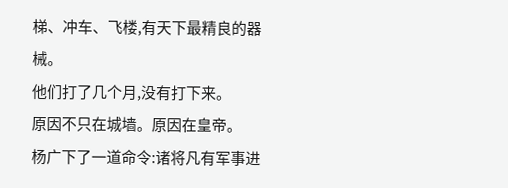梯、冲车、飞楼,有天下最精良的器械。
他们打了几个月,没有打下来。
原因不只在城墙。原因在皇帝。
杨广下了一道命令:诸将凡有军事进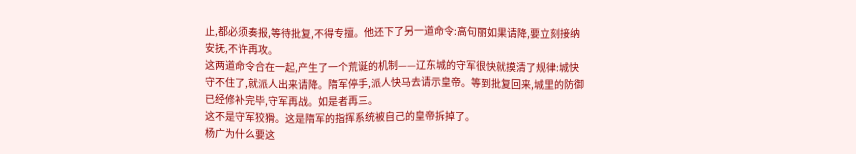止,都必须奏报,等待批复,不得专擅。他还下了另一道命令:高句丽如果请降,要立刻接纳安抚,不许再攻。
这两道命令合在一起,产生了一个荒诞的机制——辽东城的守军很快就摸清了规律:城快守不住了,就派人出来请降。隋军停手,派人快马去请示皇帝。等到批复回来,城里的防御已经修补完毕,守军再战。如是者再三。
这不是守军狡猾。这是隋军的指挥系统被自己的皇帝拆掉了。
杨广为什么要这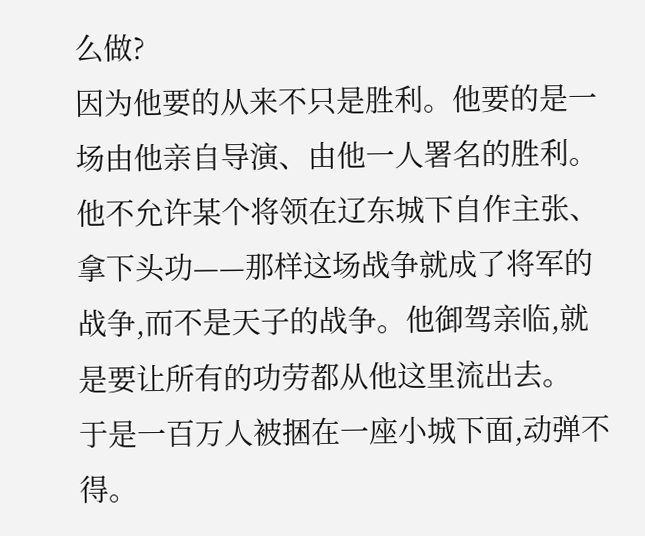么做?
因为他要的从来不只是胜利。他要的是一场由他亲自导演、由他一人署名的胜利。他不允许某个将领在辽东城下自作主张、拿下头功——那样这场战争就成了将军的战争,而不是天子的战争。他御驾亲临,就是要让所有的功劳都从他这里流出去。
于是一百万人被捆在一座小城下面,动弹不得。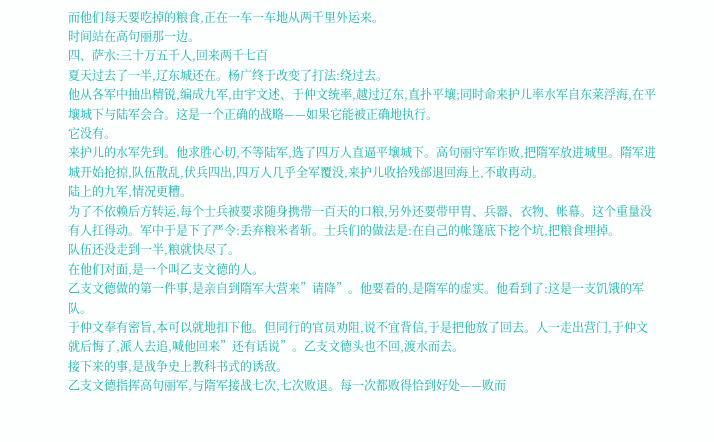而他们每天要吃掉的粮食,正在一车一车地从两千里外运来。
时间站在高句丽那一边。
四、萨水:三十万五千人,回来两千七百
夏天过去了一半,辽东城还在。杨广终于改变了打法:绕过去。
他从各军中抽出精锐,编成九军,由宇文述、于仲文统率,越过辽东,直扑平壤;同时命来护儿率水军自东莱浮海,在平壤城下与陆军会合。这是一个正确的战略——如果它能被正确地执行。
它没有。
来护儿的水军先到。他求胜心切,不等陆军,选了四万人直逼平壤城下。高句丽守军诈败,把隋军放进城里。隋军进城开始抢掠,队伍散乱,伏兵四出,四万人几乎全军覆没,来护儿收拾残部退回海上,不敢再动。
陆上的九军,情况更糟。
为了不依赖后方转运,每个士兵被要求随身携带一百天的口粮,另外还要带甲胄、兵器、衣物、帐幕。这个重量没有人扛得动。军中于是下了严令:丢弃粮米者斩。士兵们的做法是:在自己的帐篷底下挖个坑,把粮食埋掉。
队伍还没走到一半,粮就快尽了。
在他们对面,是一个叫乙支文德的人。
乙支文德做的第一件事,是亲自到隋军大营来”请降”。他要看的,是隋军的虚实。他看到了:这是一支饥饿的军队。
于仲文奉有密旨,本可以就地扣下他。但同行的官员劝阻,说不宜背信,于是把他放了回去。人一走出营门,于仲文就后悔了,派人去追,喊他回来”还有话说”。乙支文德头也不回,渡水而去。
接下来的事,是战争史上教科书式的诱敌。
乙支文德指挥高句丽军,与隋军接战七次,七次败退。每一次都败得恰到好处——败而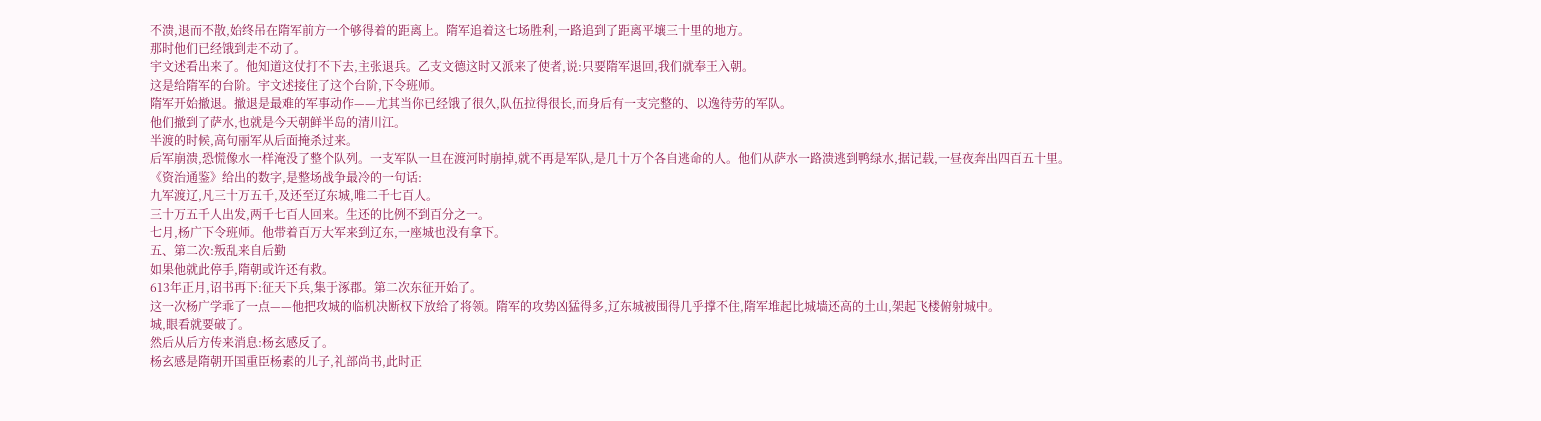不溃,退而不散,始终吊在隋军前方一个够得着的距离上。隋军追着这七场胜利,一路追到了距离平壤三十里的地方。
那时他们已经饿到走不动了。
宇文述看出来了。他知道这仗打不下去,主张退兵。乙支文德这时又派来了使者,说:只要隋军退回,我们就奉王入朝。
这是给隋军的台阶。宇文述接住了这个台阶,下令班师。
隋军开始撤退。撤退是最难的军事动作——尤其当你已经饿了很久,队伍拉得很长,而身后有一支完整的、以逸待劳的军队。
他们撤到了萨水,也就是今天朝鲜半岛的清川江。
半渡的时候,高句丽军从后面掩杀过来。
后军崩溃,恐慌像水一样淹没了整个队列。一支军队一旦在渡河时崩掉,就不再是军队,是几十万个各自逃命的人。他们从萨水一路溃逃到鸭绿水,据记载,一昼夜奔出四百五十里。
《资治通鉴》给出的数字,是整场战争最冷的一句话:
九军渡辽,凡三十万五千,及还至辽东城,唯二千七百人。
三十万五千人出发,两千七百人回来。生还的比例不到百分之一。
七月,杨广下令班师。他带着百万大军来到辽东,一座城也没有拿下。
五、第二次:叛乱来自后勤
如果他就此停手,隋朝或许还有救。
613年正月,诏书再下:征天下兵,集于涿郡。第二次东征开始了。
这一次杨广学乖了一点——他把攻城的临机决断权下放给了将领。隋军的攻势凶猛得多,辽东城被围得几乎撑不住,隋军堆起比城墙还高的土山,架起飞楼俯射城中。
城,眼看就要破了。
然后从后方传来消息:杨玄感反了。
杨玄感是隋朝开国重臣杨素的儿子,礼部尚书,此时正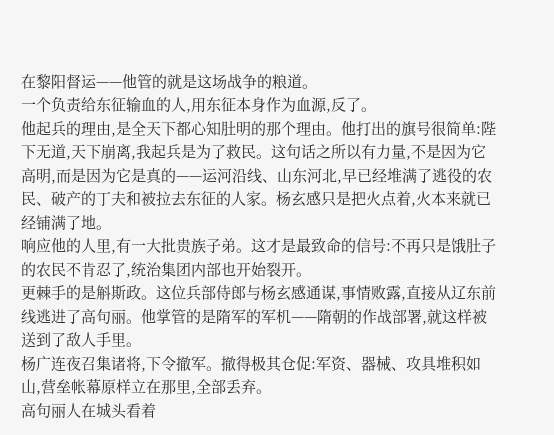在黎阳督运——他管的就是这场战争的粮道。
一个负责给东征输血的人,用东征本身作为血源,反了。
他起兵的理由,是全天下都心知肚明的那个理由。他打出的旗号很简单:陛下无道,天下崩离,我起兵是为了救民。这句话之所以有力量,不是因为它高明,而是因为它是真的——运河沿线、山东河北,早已经堆满了逃役的农民、破产的丁夫和被拉去东征的人家。杨玄感只是把火点着,火本来就已经铺满了地。
响应他的人里,有一大批贵族子弟。这才是最致命的信号:不再只是饿肚子的农民不肯忍了,统治集团内部也开始裂开。
更棘手的是斛斯政。这位兵部侍郎与杨玄感通谋,事情败露,直接从辽东前线逃进了高句丽。他掌管的是隋军的军机——隋朝的作战部署,就这样被送到了敌人手里。
杨广连夜召集诸将,下令撤军。撤得极其仓促:军资、器械、攻具堆积如山,营垒帐幕原样立在那里,全部丢弃。
高句丽人在城头看着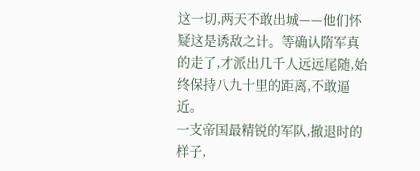这一切,两天不敢出城——他们怀疑这是诱敌之计。等确认隋军真的走了,才派出几千人远远尾随,始终保持八九十里的距离,不敢逼近。
一支帝国最精锐的军队,撤退时的样子,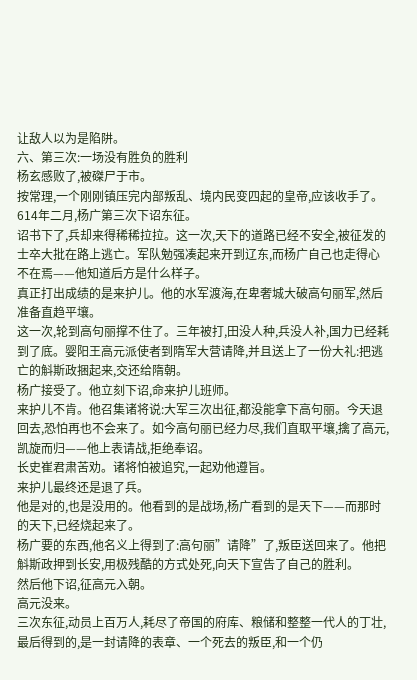让敌人以为是陷阱。
六、第三次:一场没有胜负的胜利
杨玄感败了,被磔尸于市。
按常理,一个刚刚镇压完内部叛乱、境内民变四起的皇帝,应该收手了。
614年二月,杨广第三次下诏东征。
诏书下了,兵却来得稀稀拉拉。这一次,天下的道路已经不安全,被征发的士卒大批在路上逃亡。军队勉强凑起来开到辽东,而杨广自己也走得心不在焉——他知道后方是什么样子。
真正打出成绩的是来护儿。他的水军渡海,在卑奢城大破高句丽军,然后准备直趋平壤。
这一次,轮到高句丽撑不住了。三年被打,田没人种,兵没人补,国力已经耗到了底。婴阳王高元派使者到隋军大营请降,并且送上了一份大礼:把逃亡的斛斯政捆起来,交还给隋朝。
杨广接受了。他立刻下诏,命来护儿班师。
来护儿不肯。他召集诸将说:大军三次出征,都没能拿下高句丽。今天退回去,恐怕再也不会来了。如今高句丽已经力尽,我们直取平壤,擒了高元,凯旋而归——他上表请战,拒绝奉诏。
长史崔君肃苦劝。诸将怕被追究,一起劝他遵旨。
来护儿最终还是退了兵。
他是对的,也是没用的。他看到的是战场,杨广看到的是天下——而那时的天下,已经烧起来了。
杨广要的东西,他名义上得到了:高句丽”请降”了,叛臣送回来了。他把斛斯政押到长安,用极残酷的方式处死,向天下宣告了自己的胜利。
然后他下诏,征高元入朝。
高元没来。
三次东征,动员上百万人,耗尽了帝国的府库、粮储和整整一代人的丁壮,最后得到的,是一封请降的表章、一个死去的叛臣,和一个仍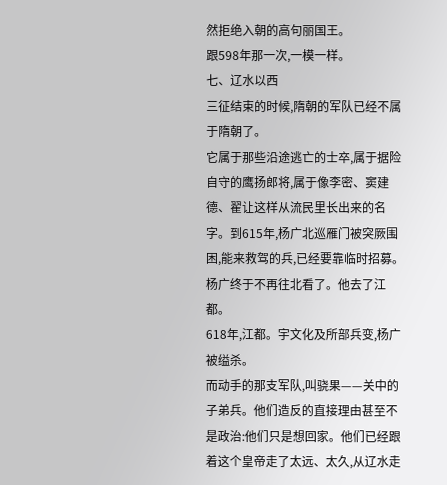然拒绝入朝的高句丽国王。
跟598年那一次,一模一样。
七、辽水以西
三征结束的时候,隋朝的军队已经不属于隋朝了。
它属于那些沿途逃亡的士卒,属于据险自守的鹰扬郎将,属于像李密、窦建德、翟让这样从流民里长出来的名字。到615年,杨广北巡雁门被突厥围困,能来救驾的兵,已经要靠临时招募。
杨广终于不再往北看了。他去了江都。
618年,江都。宇文化及所部兵变,杨广被缢杀。
而动手的那支军队,叫骁果——关中的子弟兵。他们造反的直接理由甚至不是政治:他们只是想回家。他们已经跟着这个皇帝走了太远、太久,从辽水走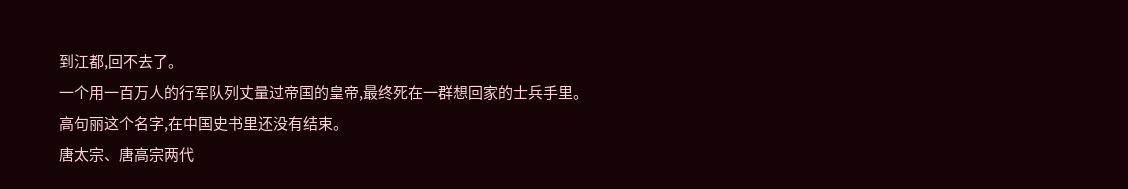到江都,回不去了。
一个用一百万人的行军队列丈量过帝国的皇帝,最终死在一群想回家的士兵手里。
高句丽这个名字,在中国史书里还没有结束。
唐太宗、唐高宗两代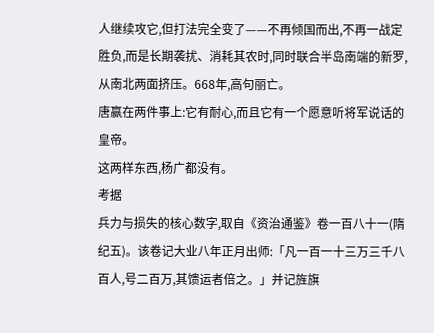人继续攻它,但打法完全变了——不再倾国而出,不再一战定胜负,而是长期袭扰、消耗其农时,同时联合半岛南端的新罗,从南北两面挤压。668年,高句丽亡。
唐赢在两件事上:它有耐心,而且它有一个愿意听将军说话的皇帝。
这两样东西,杨广都没有。
考据
兵力与损失的核心数字,取自《资治通鉴》卷一百八十一(隋纪五)。该卷记大业八年正月出师:「凡一百一十三万三千八百人,号二百万,其馈运者倍之。」并记旌旗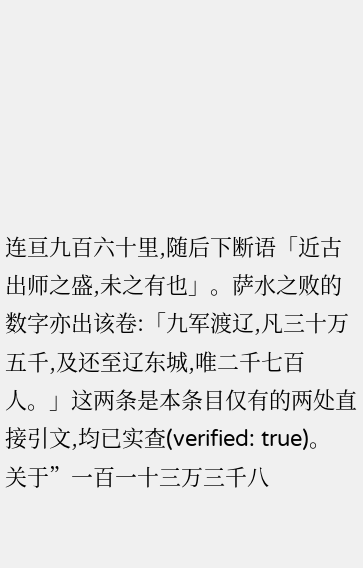连亘九百六十里,随后下断语「近古出师之盛,未之有也」。萨水之败的数字亦出该卷:「九军渡辽,凡三十万五千,及还至辽东城,唯二千七百人。」这两条是本条目仅有的两处直接引文,均已实查(verified: true)。
关于”一百一十三万三千八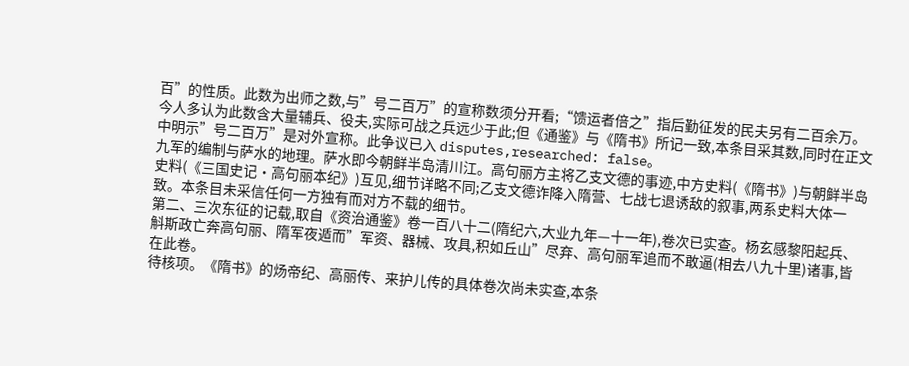百”的性质。此数为出师之数,与”号二百万”的宣称数须分开看;“馈运者倍之”指后勤征发的民夫另有二百余万。今人多认为此数含大量辅兵、役夫,实际可战之兵远少于此;但《通鉴》与《隋书》所记一致,本条目采其数,同时在正文中明示”号二百万”是对外宣称。此争议已入 disputes,researched: false。
九军的编制与萨水的地理。萨水即今朝鲜半岛清川江。高句丽方主将乙支文德的事迹,中方史料(《隋书》)与朝鲜半岛史料(《三国史记·高句丽本纪》)互见,细节详略不同;乙支文德诈降入隋营、七战七退诱敌的叙事,两系史料大体一致。本条目未采信任何一方独有而对方不载的细节。
第二、三次东征的记载,取自《资治通鉴》卷一百八十二(隋纪六,大业九年—十一年),卷次已实查。杨玄感黎阳起兵、斛斯政亡奔高句丽、隋军夜遁而”军资、器械、攻具,积如丘山”尽弃、高句丽军追而不敢逼(相去八九十里)诸事,皆在此卷。
待核项。《隋书》的炀帝纪、高丽传、来护儿传的具体卷次尚未实查,本条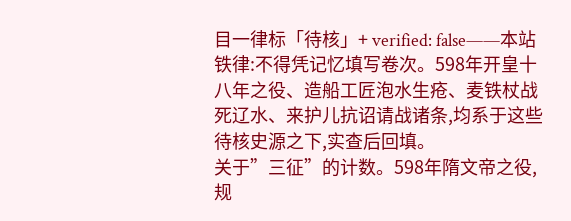目一律标「待核」+ verified: false——本站铁律:不得凭记忆填写卷次。598年开皇十八年之役、造船工匠泡水生疮、麦铁杖战死辽水、来护儿抗诏请战诸条,均系于这些待核史源之下,实查后回填。
关于”三征”的计数。598年隋文帝之役,规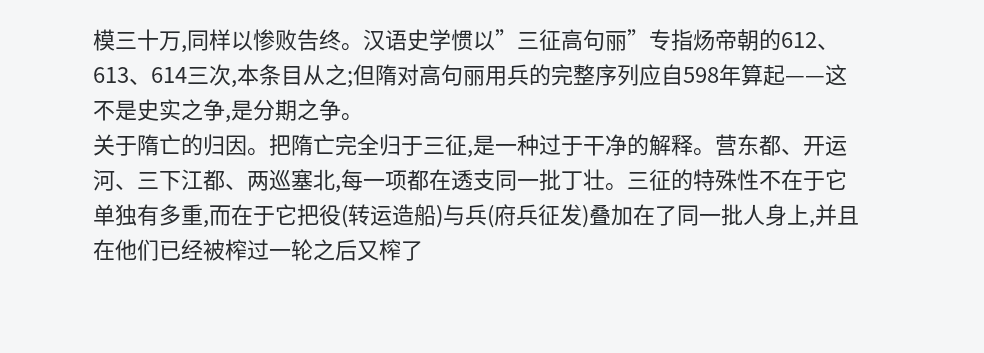模三十万,同样以惨败告终。汉语史学惯以”三征高句丽”专指炀帝朝的612、613、614三次,本条目从之;但隋对高句丽用兵的完整序列应自598年算起——这不是史实之争,是分期之争。
关于隋亡的归因。把隋亡完全归于三征,是一种过于干净的解释。营东都、开运河、三下江都、两巡塞北,每一项都在透支同一批丁壮。三征的特殊性不在于它单独有多重,而在于它把役(转运造船)与兵(府兵征发)叠加在了同一批人身上,并且在他们已经被榨过一轮之后又榨了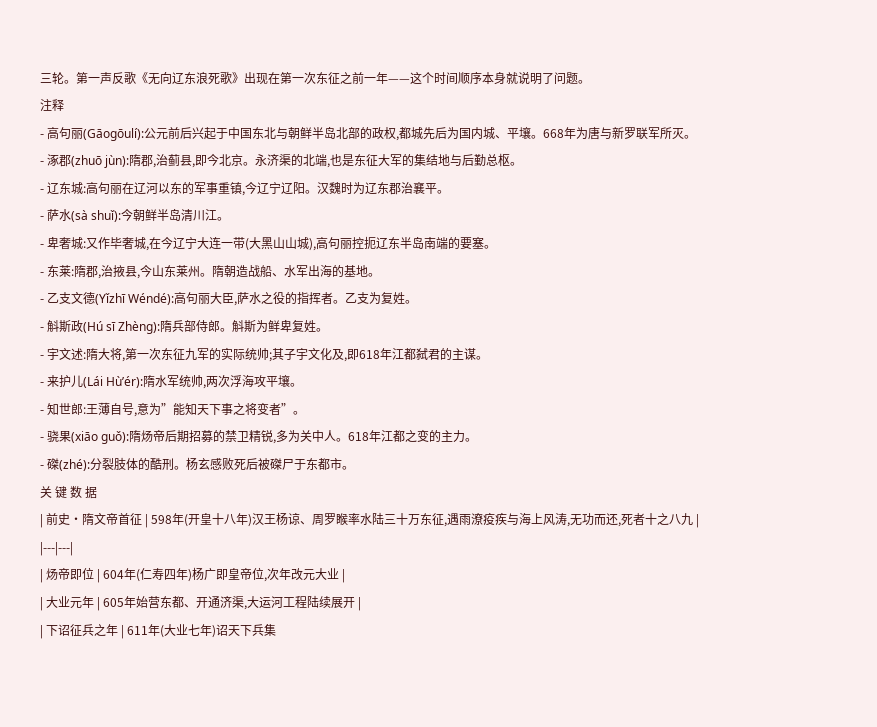三轮。第一声反歌《无向辽东浪死歌》出现在第一次东征之前一年——这个时间顺序本身就说明了问题。
注释
- 高句丽(Gāogōulí):公元前后兴起于中国东北与朝鲜半岛北部的政权,都城先后为国内城、平壤。668年为唐与新罗联军所灭。
- 涿郡(zhuō jùn):隋郡,治蓟县,即今北京。永济渠的北端,也是东征大军的集结地与后勤总枢。
- 辽东城:高句丽在辽河以东的军事重镇,今辽宁辽阳。汉魏时为辽东郡治襄平。
- 萨水(sà shuǐ):今朝鲜半岛清川江。
- 卑奢城:又作毕奢城,在今辽宁大连一带(大黑山山城),高句丽控扼辽东半岛南端的要塞。
- 东莱:隋郡,治掖县,今山东莱州。隋朝造战船、水军出海的基地。
- 乙支文德(Yǐzhī Wéndé):高句丽大臣,萨水之役的指挥者。乙支为复姓。
- 斛斯政(Hú sī Zhèng):隋兵部侍郎。斛斯为鲜卑复姓。
- 宇文述:隋大将,第一次东征九军的实际统帅;其子宇文化及,即618年江都弑君的主谋。
- 来护儿(Lái Hù’ér):隋水军统帅,两次浮海攻平壤。
- 知世郎:王薄自号,意为”能知天下事之将变者”。
- 骁果(xiāo guǒ):隋炀帝后期招募的禁卫精锐,多为关中人。618年江都之变的主力。
- 磔(zhé):分裂肢体的酷刑。杨玄感败死后被磔尸于东都市。
关 键 数 据
| 前史·隋文帝首征 | 598年(开皇十八年)汉王杨谅、周罗睺率水陆三十万东征,遇雨潦疫疾与海上风涛,无功而还,死者十之八九 |
|---|---|
| 炀帝即位 | 604年(仁寿四年)杨广即皇帝位,次年改元大业 |
| 大业元年 | 605年始营东都、开通济渠,大运河工程陆续展开 |
| 下诏征兵之年 | 611年(大业七年)诏天下兵集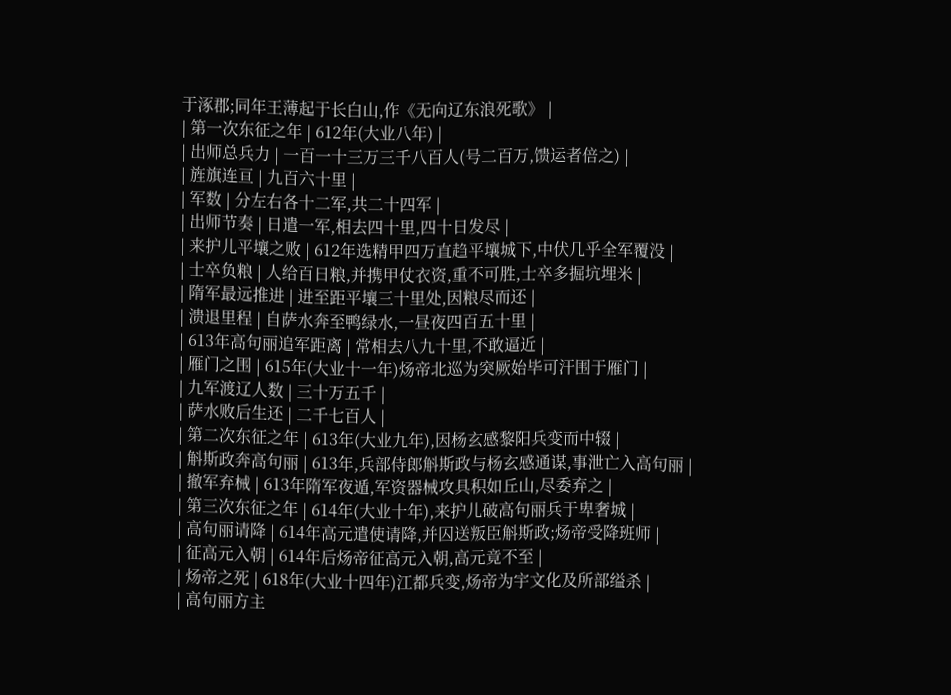于涿郡;同年王薄起于长白山,作《无向辽东浪死歌》 |
| 第一次东征之年 | 612年(大业八年) |
| 出师总兵力 | 一百一十三万三千八百人(号二百万,馈运者倍之) |
| 旌旗连亘 | 九百六十里 |
| 军数 | 分左右各十二军,共二十四军 |
| 出师节奏 | 日遣一军,相去四十里,四十日发尽 |
| 来护儿平壤之败 | 612年选精甲四万直趋平壤城下,中伏几乎全军覆没 |
| 士卒负粮 | 人给百日粮,并携甲仗衣资,重不可胜,士卒多掘坑埋米 |
| 隋军最远推进 | 进至距平壤三十里处,因粮尽而还 |
| 溃退里程 | 自萨水奔至鸭绿水,一昼夜四百五十里 |
| 613年高句丽追军距离 | 常相去八九十里,不敢逼近 |
| 雁门之围 | 615年(大业十一年)炀帝北巡为突厥始毕可汗围于雁门 |
| 九军渡辽人数 | 三十万五千 |
| 萨水败后生还 | 二千七百人 |
| 第二次东征之年 | 613年(大业九年),因杨玄感黎阳兵变而中辍 |
| 斛斯政奔高句丽 | 613年,兵部侍郎斛斯政与杨玄感通谋,事泄亡入高句丽 |
| 撤军弃械 | 613年隋军夜遁,军资器械攻具积如丘山,尽委弃之 |
| 第三次东征之年 | 614年(大业十年),来护儿破高句丽兵于卑奢城 |
| 高句丽请降 | 614年高元遣使请降,并囚送叛臣斛斯政;炀帝受降班师 |
| 征高元入朝 | 614年后炀帝征高元入朝,高元竟不至 |
| 炀帝之死 | 618年(大业十四年)江都兵变,炀帝为宇文化及所部缢杀 |
| 高句丽方主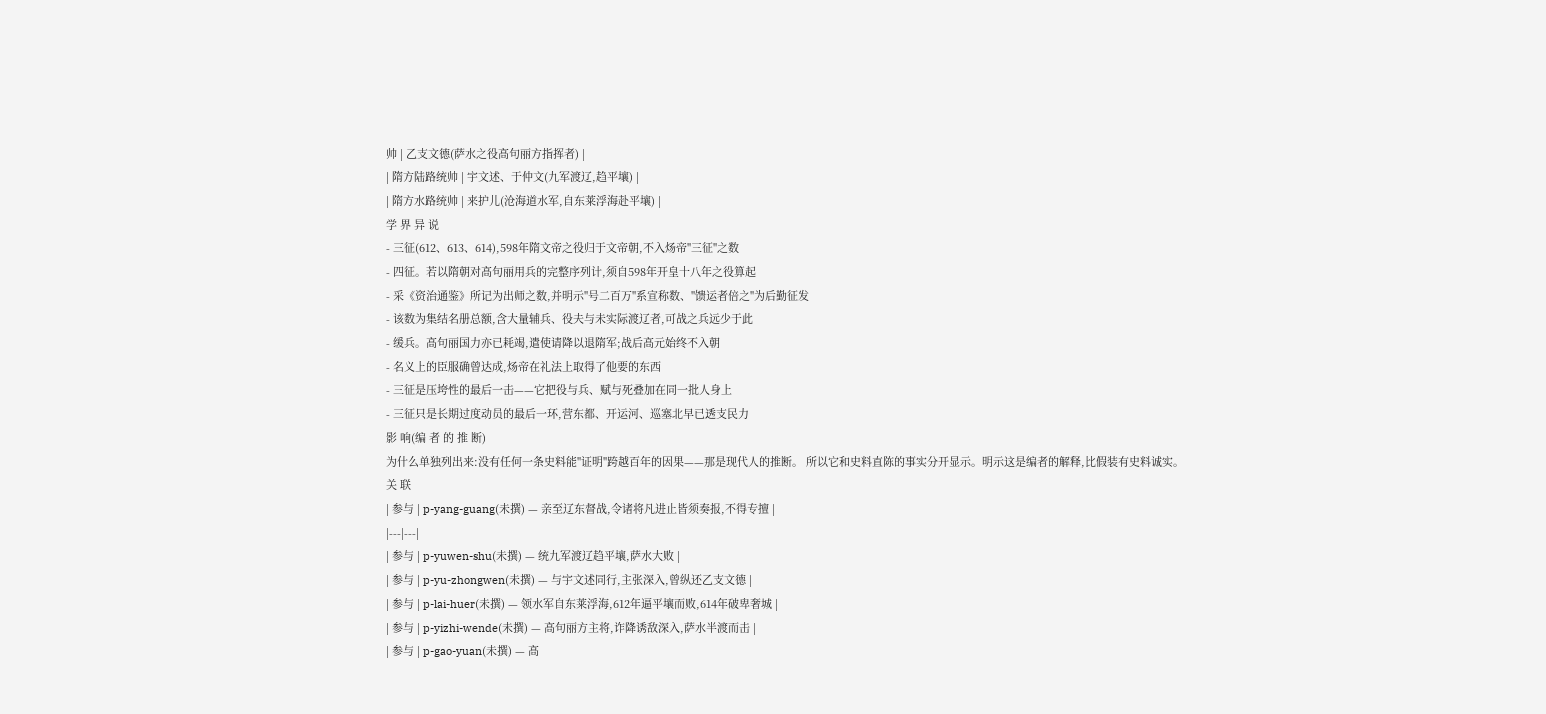帅 | 乙支文德(萨水之役高句丽方指挥者) |
| 隋方陆路统帅 | 宇文述、于仲文(九军渡辽,趋平壤) |
| 隋方水路统帅 | 来护儿(沧海道水军,自东莱浮海赴平壤) |
学 界 异 说
- 三征(612、613、614),598年隋文帝之役归于文帝朝,不入炀帝"三征"之数
- 四征。若以隋朝对高句丽用兵的完整序列计,须自598年开皇十八年之役算起
- 采《资治通鉴》所记为出师之数,并明示"号二百万"系宣称数、"馈运者倍之"为后勤征发
- 该数为集结名册总额,含大量辅兵、役夫与未实际渡辽者,可战之兵远少于此
- 缓兵。高句丽国力亦已耗竭,遣使请降以退隋军;战后高元始终不入朝
- 名义上的臣服确曾达成,炀帝在礼法上取得了他要的东西
- 三征是压垮性的最后一击——它把役与兵、赋与死叠加在同一批人身上
- 三征只是长期过度动员的最后一环,营东都、开运河、巡塞北早已透支民力
影 响(编 者 的 推 断)
为什么单独列出来:没有任何一条史料能"证明"跨越百年的因果——那是现代人的推断。 所以它和史料直陈的事实分开显示。明示这是编者的解释,比假装有史料诚实。
关 联
| 参与 | p-yang-guang(未撰) — 亲至辽东督战,令诸将凡进止皆须奏报,不得专擅 |
|---|---|
| 参与 | p-yuwen-shu(未撰) — 统九军渡辽趋平壤,萨水大败 |
| 参与 | p-yu-zhongwen(未撰) — 与宇文述同行,主张深入,曾纵还乙支文德 |
| 参与 | p-lai-huer(未撰) — 领水军自东莱浮海,612年逼平壤而败,614年破卑奢城 |
| 参与 | p-yizhi-wende(未撰) — 高句丽方主将,诈降诱敌深入,萨水半渡而击 |
| 参与 | p-gao-yuan(未撰) — 高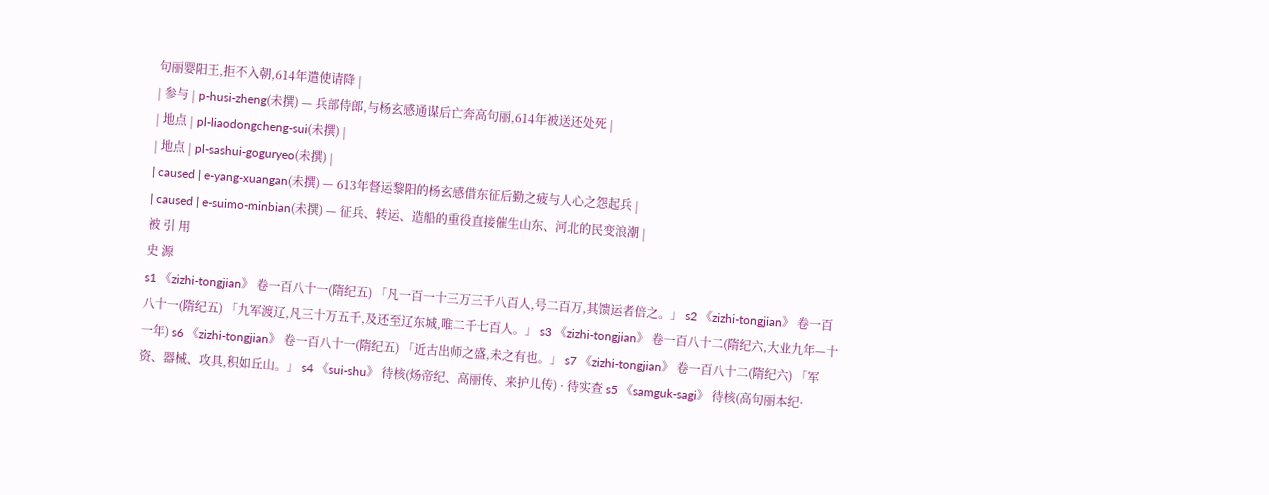句丽婴阳王,拒不入朝,614年遣使请降 |
| 参与 | p-husi-zheng(未撰) — 兵部侍郎,与杨玄感通谋后亡奔高句丽,614年被送还处死 |
| 地点 | pl-liaodongcheng-sui(未撰) |
| 地点 | pl-sashui-goguryeo(未撰) |
| caused | e-yang-xuangan(未撰) — 613年督运黎阳的杨玄感借东征后勤之疲与人心之怨起兵 |
| caused | e-suimo-minbian(未撰) — 征兵、转运、造船的重役直接催生山东、河北的民变浪潮 |
被 引 用
史 源
s1 《zizhi-tongjian》 卷一百八十一(隋纪五) 「凡一百一十三万三千八百人,号二百万,其馈运者倍之。」 s2 《zizhi-tongjian》 卷一百八十一(隋纪五) 「九军渡辽,凡三十万五千,及还至辽东城,唯二千七百人。」 s3 《zizhi-tongjian》 卷一百八十二(隋纪六,大业九年—十一年) s6 《zizhi-tongjian》 卷一百八十一(隋纪五) 「近古出师之盛,未之有也。」 s7 《zizhi-tongjian》 卷一百八十二(隋纪六) 「军资、器械、攻具,积如丘山。」 s4 《sui-shu》 待核(炀帝纪、高丽传、来护儿传) · 待实查 s5 《samguk-sagi》 待核(高句丽本纪·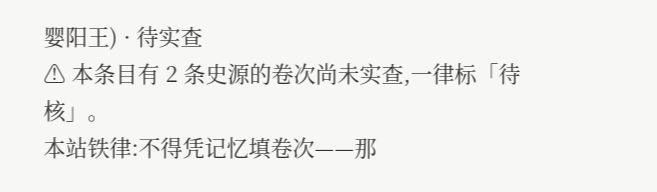婴阳王) · 待实查
⚠ 本条目有 2 条史源的卷次尚未实查,一律标「待核」。
本站铁律:不得凭记忆填卷次——那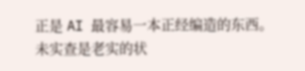正是 AI 最容易一本正经编造的东西。
未实查是老实的状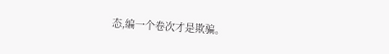态,编一个卷次才是欺骗。